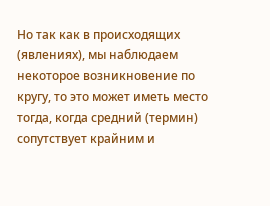Но так как в происходящих (явлениях), мы наблюдаем некоторое возникновение по кругу, то это может иметь место тогда, когда средний (термин) сопутствует крайним и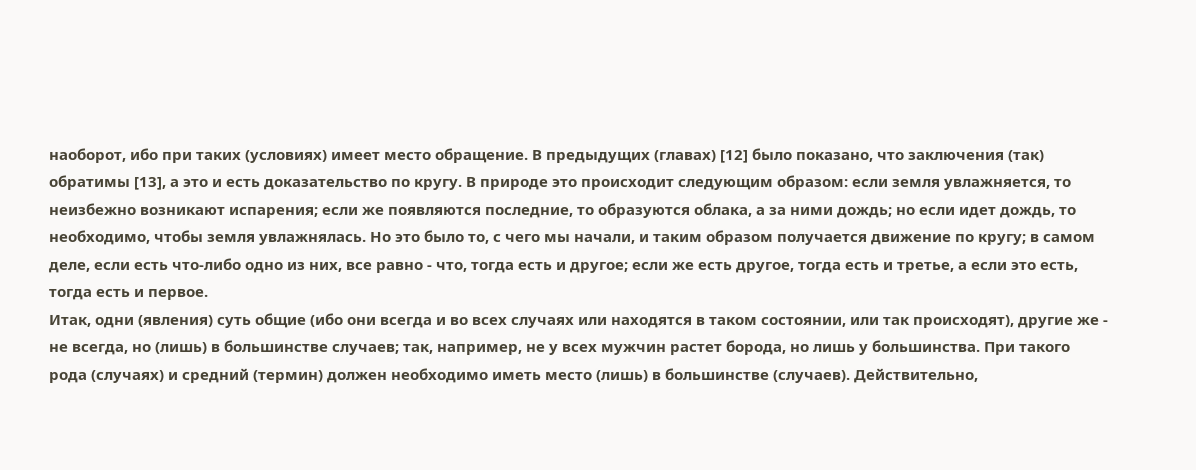наоборот, ибо при таких (условиях) имеет место обращение. В предыдущих (главах) [12] было показано, что заключения (так) обратимы [13], а это и есть доказательство по кругу. В природе это происходит следующим образом: если земля увлажняется, то неизбежно возникают испарения; если же появляются последние, то образуются облака, а за ними дождь; но если идет дождь, то необходимо, чтобы земля увлажнялась. Но это было то, с чего мы начали, и таким образом получается движение по кругу; в самом деле, если есть что-либо одно из них, все равно - что, тогда есть и другое; если же есть другое, тогда есть и третье, а если это есть, тогда есть и первое.
Итак, одни (явления) суть общие (ибо они всегда и во всех случаях или находятся в таком состоянии, или так происходят), другие же - не всегда, но (лишь) в большинстве случаев; так, например, не у всех мужчин растет борода, но лишь у большинства. При такого рода (случаях) и средний (термин) должен необходимо иметь место (лишь) в большинстве (случаев). Действительно,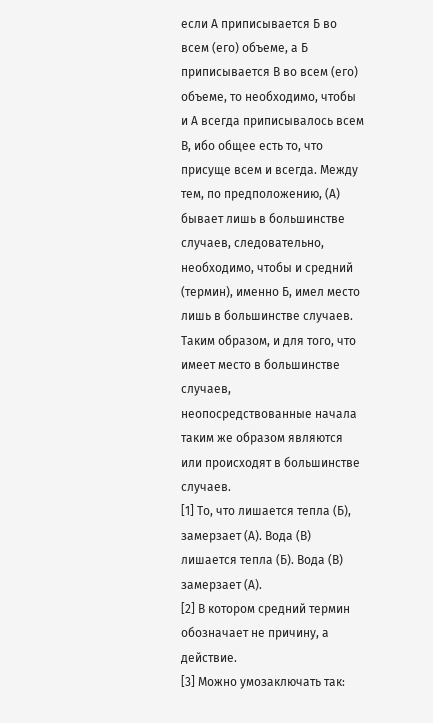если А приписывается Б во всем (его) объеме, а Б приписывается В во всем (его) объеме, то необходимо, чтобы и А всегда приписывалось всем В, ибо общее есть то, что присуще всем и всегда. Между тем, по предположению, (А) бывает лишь в большинстве случаев, следовательно, необходимо, чтобы и средний (термин), именно Б, имел место лишь в большинстве случаев. Таким образом, и для того, что имеет место в большинстве случаев, неопосредствованные начала таким же образом являются или происходят в большинстве случаев.
[1] То, что лишается тепла (Б), замерзает (А). Вода (В) лишается тепла (Б). Вода (В) замерзает (А).
[2] В котором средний термин обозначает не причину, а действие.
[3] Можно умозаключать так: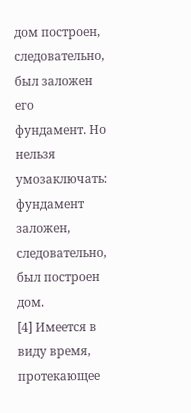дом построен, следовательно, был заложен его фундамент. Но нельзя умозаключать: фундамент заложен, следовательно, был построен дом.
[4] Имеется в виду время, протекающее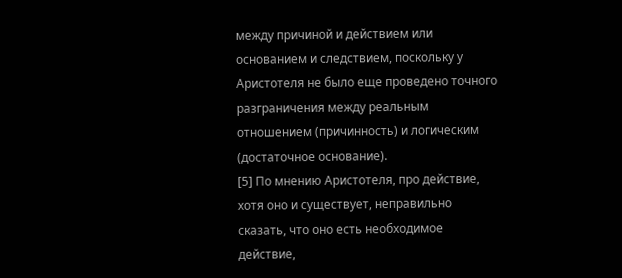между причиной и действием или основанием и следствием, поскольку у Аристотеля не было еще проведено точного разграничения между реальным отношением (причинность) и логическим (достаточное основание).
[5] По мнению Аристотеля, про действие, хотя оно и существует, неправильно сказать, что оно есть необходимое действие,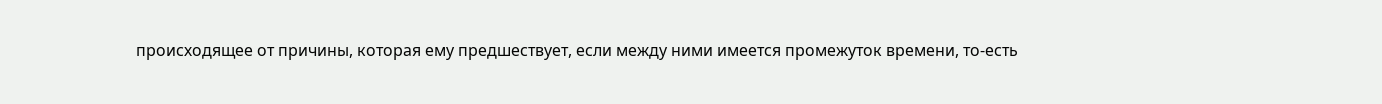происходящее от причины, которая ему предшествует, если между ними имеется промежуток времени, то-есть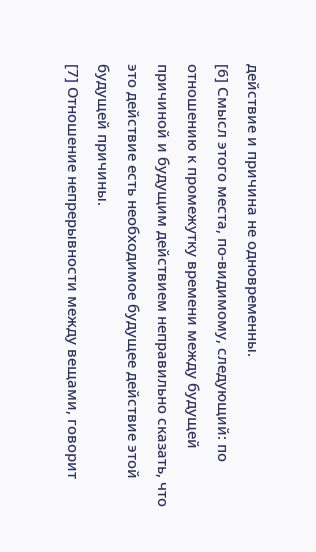действие и причина не одновременны.
[6] Смысл этого места, по-видимому, следующий: по отношению к промежутку времени между будущей причиной и будущим действием неправильно сказать, что это действие есть необходимое будущее действие этой будущей причины.
[7] Отношение непрерывности между вещами, говорит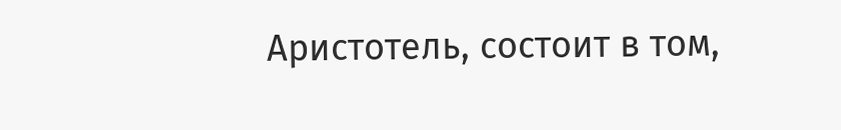Аристотель, состоит в том,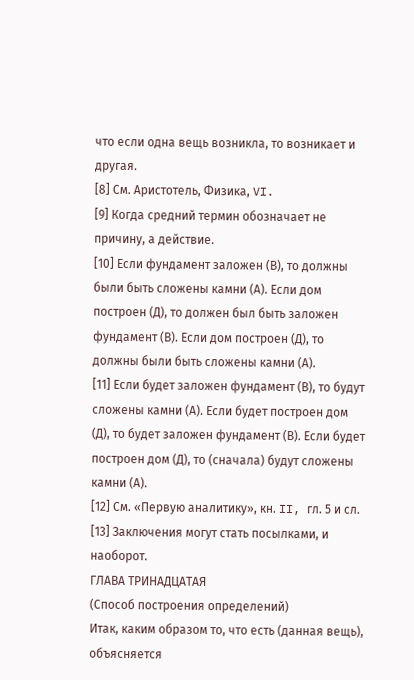что если одна вещь возникла, то возникает и другая.
[8] См. Аристотель, Физика, VI.
[9] Когда средний термин обозначает не причину, а действие.
[10] Если фундамент заложен (В), то должны были быть сложены камни (А). Если дом построен (Д), то должен был быть заложен фундамент (В). Если дом построен (Д), то должны были быть сложены камни (А).
[11] Если будет заложен фундамент (В), то будут сложены камни (А). Если будет построен дом (Д), то будет заложен фундамент (В). Если будет построен дом (Д), то (сначала) будут сложены камни (А).
[12] См. «Первую аналитику», кн. II, гл. 5 и сл.
[13] Заключения могут стать посылками, и наоборот.
ГЛАВА ТРИНАДЦАТАЯ
(Способ построения определений)
Итак, каким образом то, что есть (данная вещь), объясняется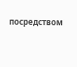посредством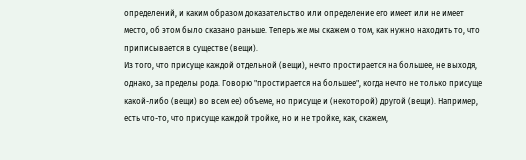определений, и каким образом доказательство или определение его имеет или не имеет место, об этом было сказано раньше. Теперь же мы скажем о том, как нужно находить то, что приписывается в существе (вещи).
Из того, что присуще каждой отдельной (вещи), нечто простирается на большее, не выходя, однако, за пределы рода. Говорю "простирается на большее", когда нечто не только присуще какой-либо (вещи) во всем ее) объеме, но присуще и (некоторой) другой (вещи). Например, есть что-то, что присуще каждой тройке, но и не тройке, как, скажем,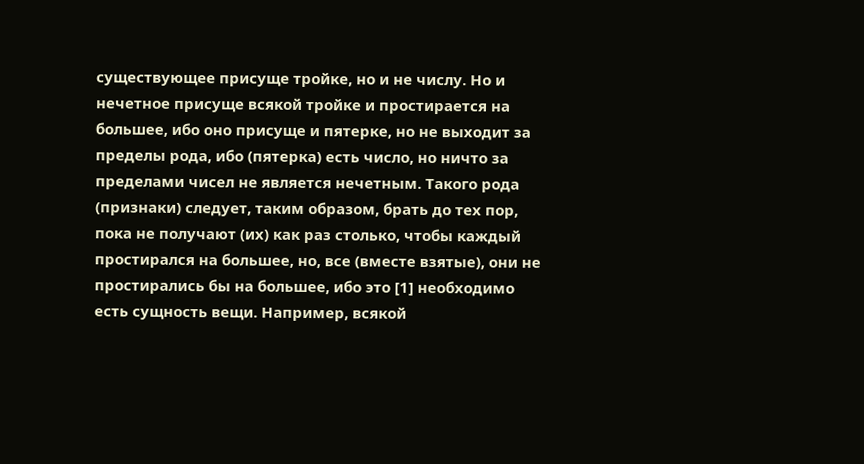существующее присуще тройке, но и не числу. Но и нечетное присуще всякой тройке и простирается на большее, ибо оно присуще и пятерке, но не выходит за пределы рода, ибо (пятерка) есть число, но ничто за пределами чисел не является нечетным. Такого рода (признаки) следует, таким образом, брать до тех пор, пока не получают (их) как раз столько, чтобы каждый простирался на большее, но, все (вместе взятые), они не простирались бы на большее, ибо это [1] необходимо есть сущность вещи. Например, всякой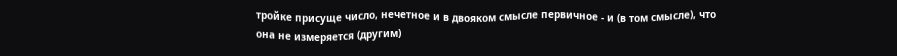тройке присуще число, нечетное и в двояком смысле первичное - и (в том смысле), что она не измеряется (другим)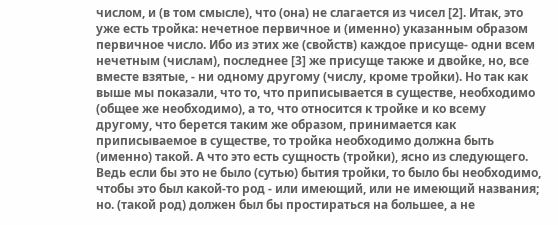числом, и (в том смысле), что (она) не слагается из чисел [2]. Итак, это уже есть тройка: нечетное первичное и (именно) указанным образом первичное число. Ибо из этих же (свойств) каждое присуще- одни всем нечетным (числам), последнее [3] же присуще также и двойке, но, все вместе взятые, - ни одному другому (числу, кроме тройки). Но так как выше мы показали, что то, что приписывается в существе, необходимо (общее же необходимо), а то, что относится к тройке и ко всему другому, что берется таким же образом, принимается как приписываемое в существе, то тройка необходимо должна быть (именно) такой. А что это есть сущность (тройки), ясно из следующего. Ведь если бы это не было (сутью) бытия тройки, то было бы необходимо, чтобы это был какой-то род - или имеющий, или не имеющий названия; но. (такой род) должен был бы простираться на большее, а не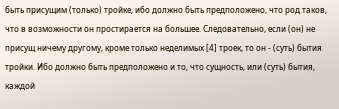быть присущим (только) тройке, ибо должно быть предположено, что род таков, что в возможности он простирается на большее. Следовательно, если (он) не присущ ничему другому, кроме только неделимых [4] троек, то он - (суть) бытия тройки. Ибо должно быть предположено и то, что сущность, или (суть) бытия, каждой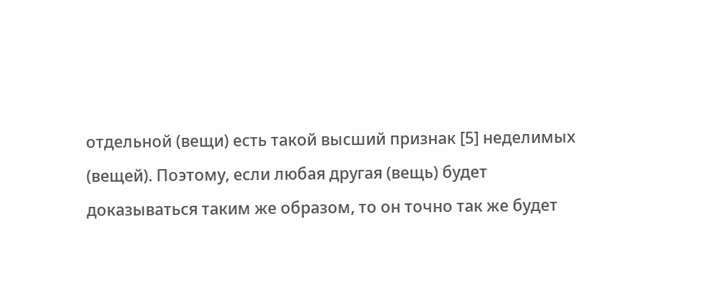отдельной (вещи) есть такой высший признак [5] неделимых (вещей). Поэтому, если любая другая (вещь) будет доказываться таким же образом, то он точно так же будет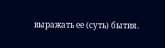выражать ее (суть) бытия.